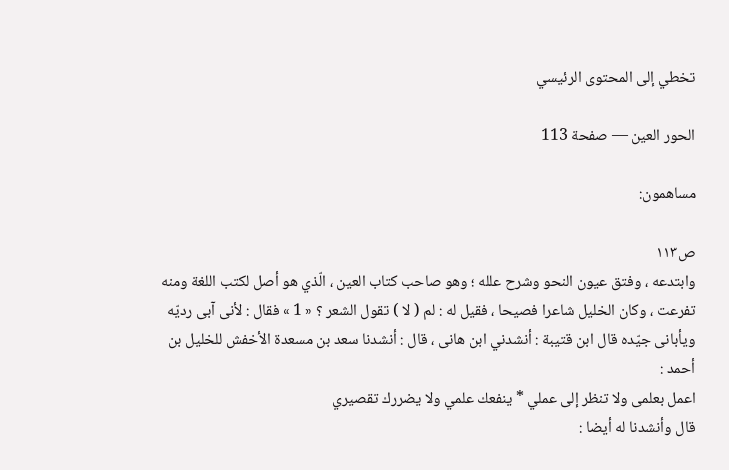تخطي إلى المحتوى الرئيسي

الحور العين — صفحة 113

مساهمون:

ص١١٣
وابتدعه ، وفتق عيون النحو وشرح علله ؛ وهو صاحب كتاب العين ، الّذي هو أصل لكتب اللغة ومنه تفرعت ، وكان الخليل شاعرا فصيحا ، فقيل له : لم ( لا ) تقول الشعر ؟ « 1 » فقال : لأنى آبى رديّه ويأبانى جيّده قال ابن قتيبة : أنشدني ابن هانى ، قال : أنشدنا سعد بن مسعدة الأخفش للخليل بن أحمد :
اعمل بعلمى ولا تنظر إلى عملي * ينفعك علمي ولا يضررك تقصيري
قال وأنشدنا له أيضا :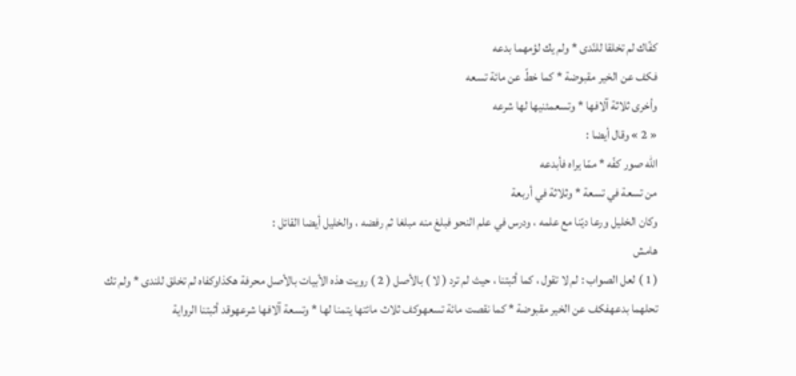كفّاك لم تخلقا للنّدى * ولم يك لؤمهما بدعه
فكف عن الخير مقبوضة * كما خطّ عن مائة تسعه
وأخرى ثلاثة آلافها * وتسعمئنيها لها شرعه
« 2 » وقال أيضا :
اللّه صور كفّه * ممّا يراه فأبدعه
من تسعة في تسعة * وثلاثة في أربعة
وكان الخليل ورعا ديّنا مع علمه ، ودرس في علم النحو فبلغ منه مبلغا ثم رفضه ، والخليل أيضا القائل :
هامش
( 1 ) لعل الصواب : لم لا تقول ، كما أثبتنا ، حيث لم ترد ( لا ) بالأصل ( 2 ) رويت هذه الأبيات بالأصل محرفة هكذاوكفاه لم تخلق للندى * ولم تك تحلهما بدعهفكف عن الخير مقبوضة * كما نقصت مائة تسعهوكف ثلاث مائتها يتمنا لها * وتسعة آلافها شرعهوقد أثبتنا الرواية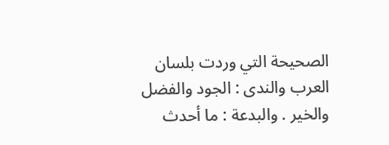الصحيحة التي وردت بلسان العرب والندى : الجود والفضل والخير . والبدعة : ما أحدث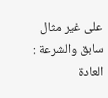على غير مثال سابق والشرعة : العادة